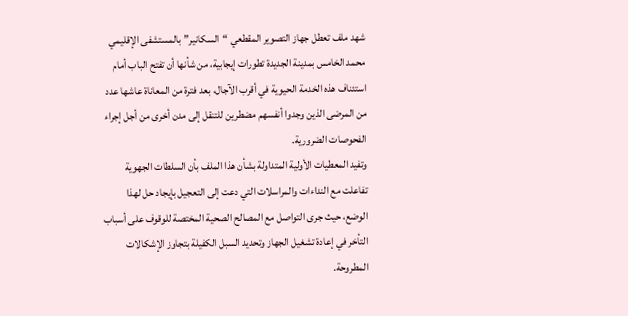شهد ملف تعطل جهاز التصوير المقطعي “السكانير” بالمستشفى الإقليمي محمد الخامس بمدينة الجديدة تطورات إيجابية، من شأنها أن تفتح الباب أمام استئناف هذه الخدمة الحيوية في أقرب الآجال، بعد فترة من المعاناة عاشها عدد من المرضى الذين وجدوا أنفسهم مضطرين للتنقل إلى مدن أخرى من أجل إجراء الفحوصات الضرورية.
وتفيد المعطيات الأولية المتداولة بشأن هذا الملف بأن السلطات الجهوية تفاعلت مع النداءات والمراسلات التي دعت إلى التعجيل بإيجاد حل لهذا الوضع، حيث جرى التواصل مع المصالح الصحية المختصة للوقوف على أسباب التأخر في إعادة تشغيل الجهاز وتحديد السبل الكفيلة بتجاوز الإشكالات المطروحة.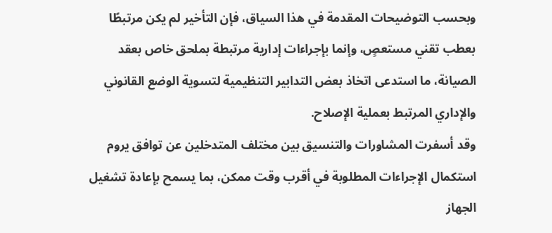وبحسب التوضيحات المقدمة في هذا السياق، فإن التأخير لم يكن مرتبطًا بعطب تقني مستعصٍ، وإنما بإجراءات إدارية مرتبطة بملحق خاص بعقد الصيانة، ما استدعى اتخاذ بعض التدابير التنظيمية لتسوية الوضع القانوني والإداري المرتبط بعملية الإصلاح.
وقد أسفرت المشاورات والتنسيق بين مختلف المتدخلين عن توافق يروم استكمال الإجراءات المطلوبة في أقرب وقت ممكن، بما يسمح بإعادة تشغيل الجهاز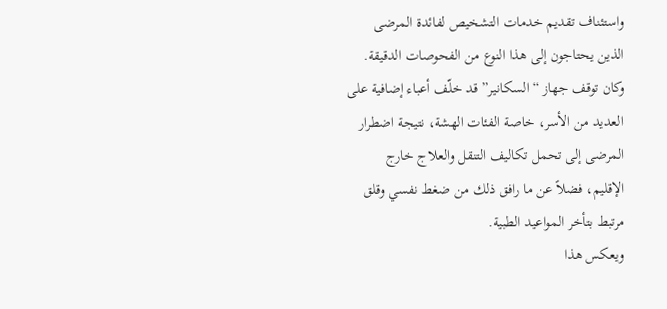واستئناف تقديم خدمات التشخيص لفائدة المرضى الذين يحتاجون إلى هذا النوع من الفحوصات الدقيقة.
وكان توقف جهاز “السكانير” قد خلّف أعباء إضافية على العديد من الأسر، خاصة الفئات الهشة، نتيجة اضطرار المرضى إلى تحمل تكاليف التنقل والعلاج خارج الإقليم، فضلاً عن ما رافق ذلك من ضغط نفسي وقلق مرتبط بتأخر المواعيد الطبية.
ويعكس هذا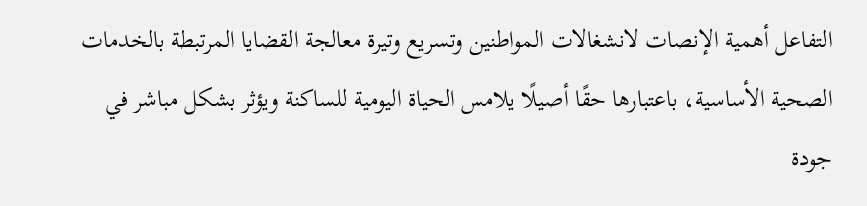التفاعل أهمية الإنصات لانشغالات المواطنين وتسريع وتيرة معالجة القضايا المرتبطة بالخدمات الصحية الأساسية، باعتبارها حقًا أصيلًا يلامس الحياة اليومية للساكنة ويؤثر بشكل مباشر في جودة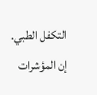التكفل الطبي.
إن المؤشرات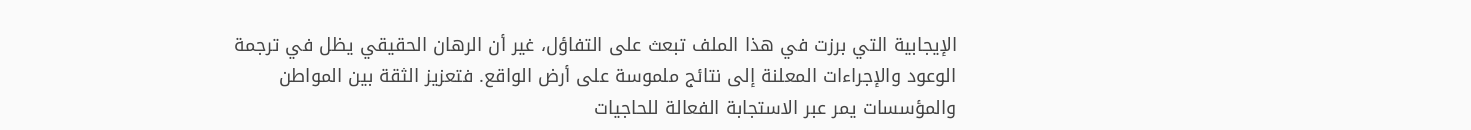الإيجابية التي برزت في هذا الملف تبعث على التفاؤل، غير أن الرهان الحقيقي يظل في ترجمة الوعود والإجراءات المعلنة إلى نتائج ملموسة على أرض الواقع. فتعزيز الثقة بين المواطن والمؤسسات يمر عبر الاستجابة الفعالة للحاجيات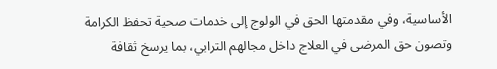الأساسية، وفي مقدمتها الحق في الولوج إلى خدمات صحية تحفظ الكرامة وتصون حق المرضى في العلاج داخل مجالهم الترابي، بما يرسخ ثقافة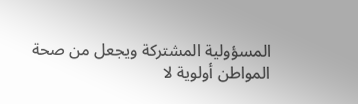المسؤولية المشتركة ويجعل من صحة المواطن أولوية لا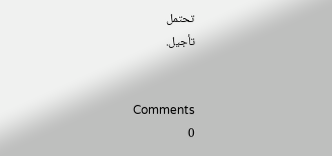تحتمل
تأجيل.


Comments
0